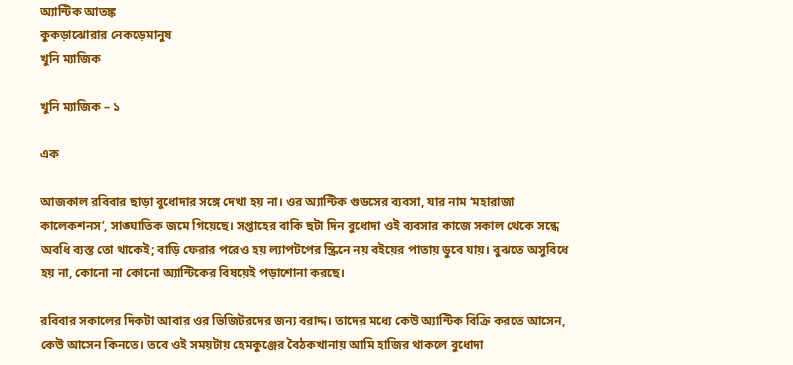অ্যান্টিক আতঙ্ক
কুকড়াঝোরার নেকড়েমানুষ
খুনি ম্যাজিক

খুনি ম্যাজিক – ১

এক

আজকাল রবিবার ছাড়া বুধোদার সঙ্গে দেখা হয় না। ওর অ্যান্টিক গুডসের ব্যবসা, যার নাম ‘মহারাজা কালেকশনস’, সাঙ্ঘাতিক জমে গিয়েছে। সপ্তাহের বাকি ছটা দিন বুধোদা ওই ব্যবসার কাজে সকাল থেকে সন্ধে অবধি ব্যস্ত তো থাকেই; বাড়ি ফেরার পরেও হয় ল্যাপটপের স্ক্রিনে নয় বইয়ের পাতায় ডুবে যায়। বুঝতে অসুবিধে হয় না, কোনো না কোনো অ্যান্টিকের বিষয়েই পড়াশোনা করছে।

রবিবার সকালের দিকটা আবার ওর ভিজিটরদের জন্য বরাদ্দ। তাদের মধ্যে কেউ অ্যান্টিক বিক্রি করতে আসেন, কেউ আসেন কিনতে। তবে ওই সময়টায় হেমকুঞ্জের বৈঠকখানায় আমি হাজির থাকলে বুধোদা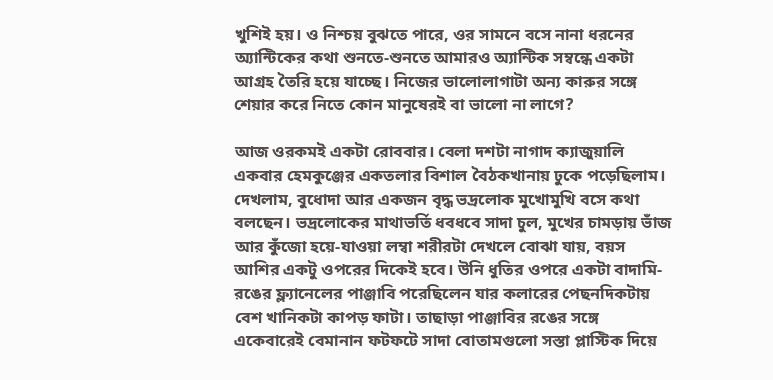খুশিই হয়। ও নিশ্চয় বুঝতে পারে, ওর সামনে বসে নানা ধরনের অ্যান্টিকের কথা শুনতে-শুনতে আমারও অ্যান্টিক সম্বন্ধে একটা আগ্রহ তৈরি হয়ে যাচ্ছে। নিজের ভালোলাগাটা অন্য কারুর সঙ্গে শেয়ার করে নিতে কোন মানুষেরই বা ভালো না লাগে?

আজ ওরকমই একটা রোববার। বেলা দশটা নাগাদ ক্যাজুয়ালি একবার হেমকুঞ্জের একতলার বিশাল বৈঠকখানায় ঢুকে পড়েছিলাম। দেখলাম, বুধোদা আর একজন বৃদ্ধ ভদ্রলোক মুখোমুখি বসে কথা বলছেন। ভদ্রলোকের মাথাভর্তি ধবধবে সাদা চুল, মুখের চামড়ায় ভাঁজ আর কুঁজো হয়ে-যাওয়া লম্বা শরীরটা দেখলে বোঝা যায়, বয়স আশির একটু ওপরের দিকেই হবে। উনি ধুতির ওপরে একটা বাদামি-রঙের ফ্ল্যানেলের পাঞ্জাবি পরেছিলেন যার কলারের পেছনদিকটায় বেশ খানিকটা কাপড় ফাটা। তাছাড়া পাঞ্জাবির রঙের সঙ্গে একেবারেই বেমানান ফটফটে সাদা বোতামগুলো সস্তা প্লাস্টিক দিয়ে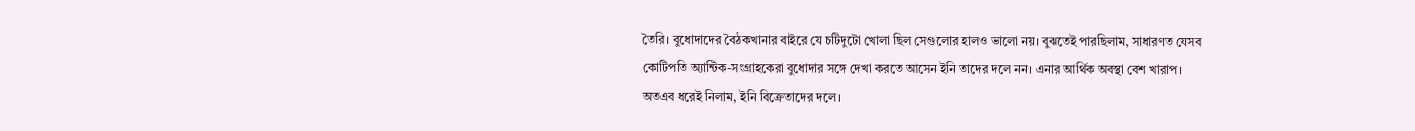তৈরি। বুধোদাদের বৈঠকখানার বাইরে যে চটিদুটো খোলা ছিল সেগুলোর হালও ভালো নয়। বুঝতেই পারছিলাম, সাধারণত যেসব কোটিপতি অ্যান্টিক-সংগ্রাহকেরা বুধোদার সঙ্গে দেখা করতে আসেন ইনি তাদের দলে নন। এনার আর্থিক অবস্থা বেশ খারাপ। অতএব ধরেই নিলাম, ইনি বিক্রেতাদের দলে।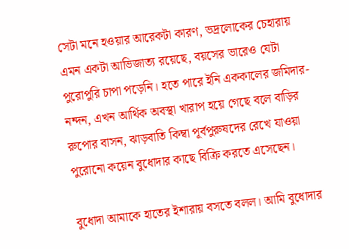সেটা মনে হওয়ার আরেকটা কারণ, ভদ্রলোকের চেহারায় এমন একটা আভিজাত্য রয়েছে, বয়সের ভারেও যেটা পুরোপুরি চাপা পড়েনি। হতে পারে ইনি এককালের জমিদার-নন্দন, এখন আর্থিক অবস্থা খারাপ হয়ে গেছে বলে বাড়ির রুপোর বাসন, ঝাড়বাতি কিম্বা পূর্বপুরুষদের রেখে যাওয়া পুরোনো কয়েন বুধোদার কাছে বিক্রি করতে এসেছেন।

বুধোদা আমাকে হাতের ইশারায় বসতে বলল। আমি বুধোদার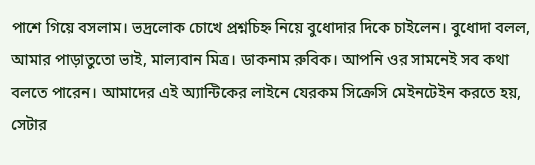পাশে গিয়ে বসলাম। ভদ্রলোক চোখে প্রশ্নচিহ্ন নিয়ে বুধোদার দিকে চাইলেন। বুধোদা বলল, আমার পাড়াতুতো ভাই, মাল্যবান মিত্র। ডাকনাম রুবিক। আপনি ওর সামনেই সব কথা বলতে পারেন। আমাদের এই অ্যান্টিকের লাইনে যেরকম সিক্রেসি মেইনটেইন করতে হয়, সেটার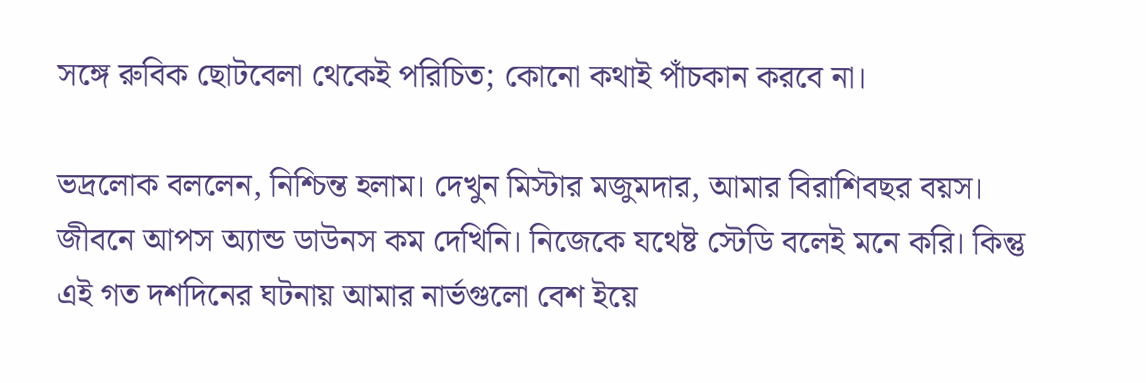সঙ্গে রুবিক ছোটবেলা থেকেই পরিচিত; কোনো কথাই পাঁচকান করবে না।

ভদ্রলোক বললেন, নিশ্চিন্ত হলাম। দেখুন মিস্টার মজুমদার, আমার বিরাশিবছর বয়স। জীবনে আপস অ্যান্ড ডাউনস কম দেখিনি। নিজেকে যথেষ্ট স্টেডি বলেই মনে করি। কিন্তু এই গত দশদিনের ঘটনায় আমার নার্ভগুলো বেশ ইয়ে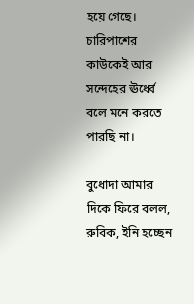হয়ে গেছে। চারিপাশের কাউকেই আর সন্দেহের ঊর্ধ্বে বলে মনে করতে পারছি না।

বুধোদা আমার দিকে ফিরে বলল, রুবিক, ইনি হচ্ছেন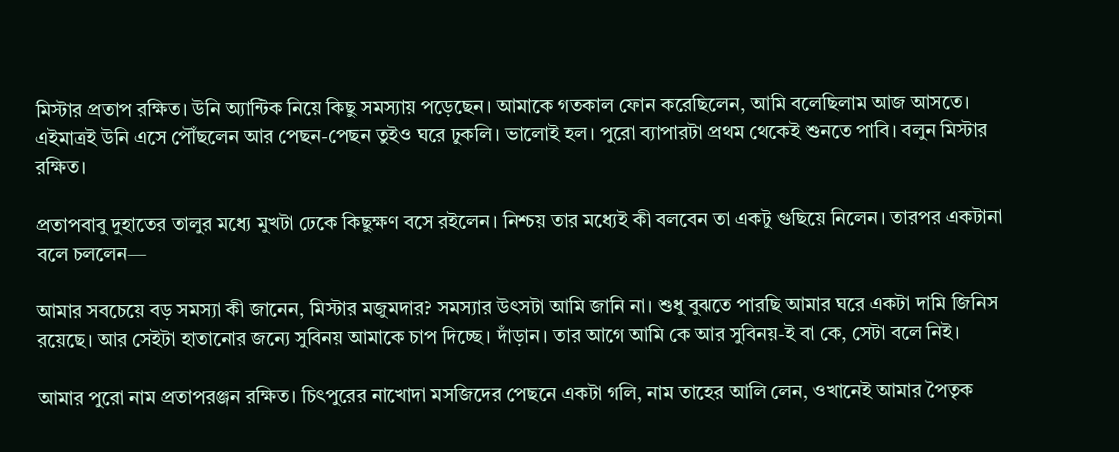মিস্টার প্রতাপ রক্ষিত। উনি অ্যান্টিক নিয়ে কিছু সমস্যায় পড়েছেন। আমাকে গতকাল ফোন করেছিলেন, আমি বলেছিলাম আজ আসতে। এইমাত্রই উনি এসে পৌঁছলেন আর পেছন-পেছন তুইও ঘরে ঢুকলি। ভালোই হল। পুরো ব্যাপারটা প্রথম থেকেই শুনতে পাবি। বলুন মিস্টার রক্ষিত।

প্রতাপবাবু দুহাতের তালুর মধ্যে মুখটা ঢেকে কিছুক্ষণ বসে রইলেন। নিশ্চয় তার মধ্যেই কী বলবেন তা একটু গুছিয়ে নিলেন। তারপর একটানা বলে চললেন—

আমার সবচেয়ে বড় সমস্যা কী জানেন, মিস্টার মজুমদার? সমস্যার উৎসটা আমি জানি না। শুধু বুঝতে পারছি আমার ঘরে একটা দামি জিনিস রয়েছে। আর সেইটা হাতানোর জন্যে সুবিনয় আমাকে চাপ দিচ্ছে। দাঁড়ান। তার আগে আমি কে আর সুবিনয়-ই বা কে, সেটা বলে নিই।

আমার পুরো নাম প্রতাপরঞ্জন রক্ষিত। চিৎপুরের নাখোদা মসজিদের পেছনে একটা গলি, নাম তাহের আলি লেন, ওখানেই আমার পৈতৃক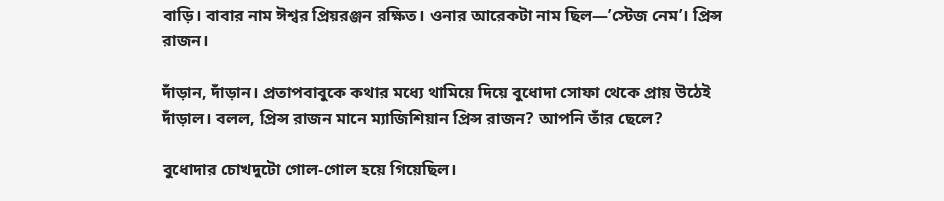বাড়ি। বাবার নাম ঈশ্বর প্রিয়রঞ্জন রক্ষিত। ওনার আরেকটা নাম ছিল—’স্টেজ নেম’। প্রিন্স রাজন।

দাঁড়ান, দাঁড়ান। প্রতাপবাবুকে কথার মধ্যে থামিয়ে দিয়ে বুধোদা সোফা থেকে প্রায় উঠেই দাঁড়াল। বলল, প্রিন্স রাজন মানে ম্যাজিশিয়ান প্রিন্স রাজন? আপনি তাঁর ছেলে?

বুধোদার চোখদুটো গোল-গোল হয়ে গিয়েছিল।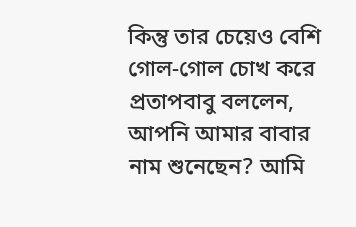কিন্তু তার চেয়েও বেশি গোল-গোল চোখ করে প্রতাপবাবু বললেন, আপনি আমার বাবার নাম শুনেছেন? আমি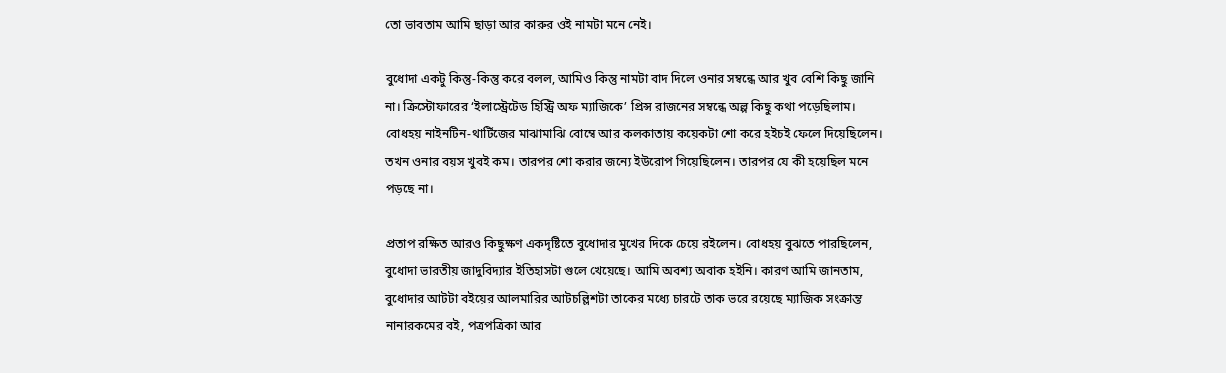তো ভাবতাম আমি ছাড়া আর কারুর ওই নামটা মনে নেই।

বুধোদা একটু কিন্তু-কিন্তু করে বলল, আমিও কিন্তু নামটা বাদ দিলে ওনার সম্বন্ধে আর খুব বেশি কিছু জানি না। ক্রিস্টোফারের ‘ইলাস্ট্রেটেড হিস্ট্রি অফ ম্যাজিকে’ প্রিন্স রাজনের সম্বন্ধে অল্প কিছু কথা পড়েছিলাম। বোধহয় নাইনটিন-থার্টিজের মাঝামাঝি বোম্বে আর কলকাতায় কয়েকটা শো করে হইচই ফেলে দিয়েছিলেন। তখন ওনার বয়স খুবই কম। তারপর শো করার জন্যে ইউরোপ গিয়েছিলেন। তারপর যে কী হয়েছিল মনে পড়ছে না।

প্রতাপ রক্ষিত আরও কিছুক্ষণ একদৃষ্টিতে বুধোদার মুখের দিকে চেয়ে রইলেন। বোধহয় বুঝতে পারছিলেন, বুধোদা ভারতীয় জাদুবিদ্যার ইতিহাসটা গুলে খেয়েছে। আমি অবশ্য অবাক হইনি। কারণ আমি জানতাম, বুধোদার আটটা বইয়ের আলমারির আটচল্লিশটা তাকের মধ্যে চারটে তাক ভরে রয়েছে ম্যাজিক সংক্রান্ত নানারকমের বই, পত্রপত্রিকা আর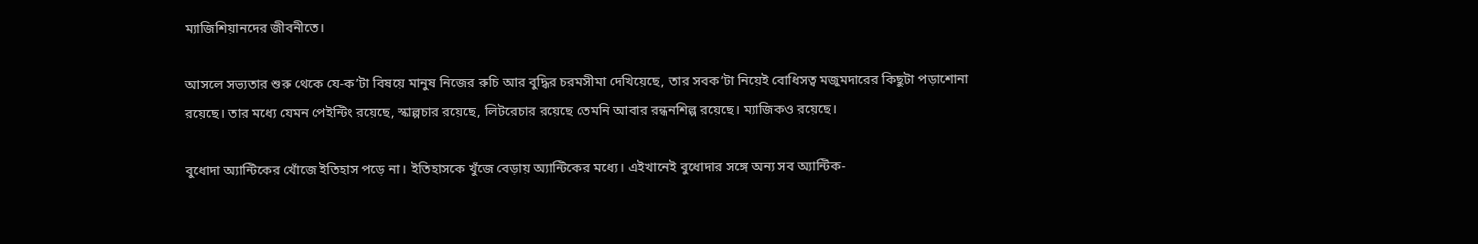ম্যাজিশিয়ানদের জীবনীতে।

আসলে সভ্যতার শুরু থেকে যে-ক’টা বিষয়ে মানুষ নিজের রুচি আর বুদ্ধির চরমসীমা দেখিয়েছে, তার সবক’টা নিয়েই বোধিসত্ব মজুমদারের কিছুটা পড়াশোনা রয়েছে। তার মধ্যে যেমন পেইন্টিং রয়েছে, স্কাল্পচার রয়েছে, লিটরেচার রয়েছে তেমনি আবার রন্ধনশিল্প রয়েছে। ম্যাজিকও রয়েছে।

বুধোদা অ্যান্টিকের খোঁজে ইতিহাস পড়ে না। ইতিহাসকে খুঁজে বেড়ায় অ্যান্টিকের মধ্যে। এইখানেই বুধোদার সঙ্গে অন্য সব অ্যান্টিক-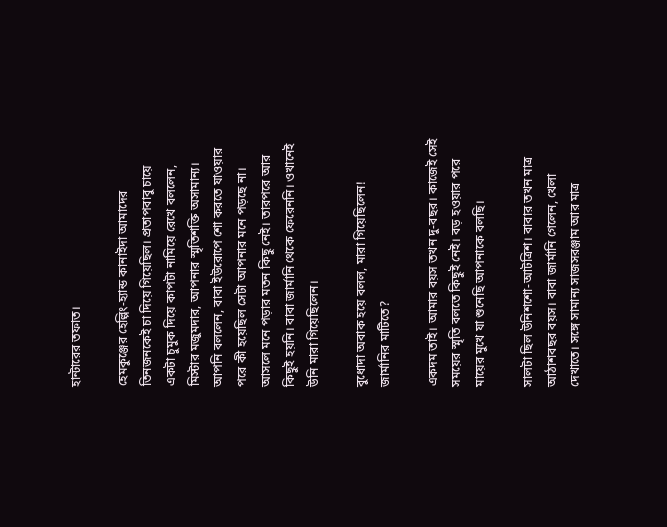হান্টারের তফাত।

হেমকুঞ্জের হেল্পিং-হ্যান্ড কানাইদা আমাদের তিনজনকেই চা দিয়ে গিয়েছিল। প্রতাপবাবু চায়ে একটা চুমুক দিয়ে কাপটা নামিয়ে রেখে বললেন, মিস্টার মজুমদার, আপনার স্মৃতিশক্তি অসামান্য। আপনি বললেন, বাবা ইউরোপে শো করতে যাওয়ার পরে কী হয়েছিল সেটা আপনার মনে পড়ছে না। আসলে মনে পড়ার মতন কিছু নেই। তারপরে আর কিছুই হয়নি। বাবা জার্মানি থেকে ফেরেননি। ওখানেই উনি মারা গিয়েছিলেন।

বুধোদা অবাক হয়ে বলল, মারা গিয়েছিলেন! জার্মানির মাটিতে?

একদম তাই। আমার বয়স তখন দু-বছর। কাজেই সেই সময়ের স্মৃতি বলতে কিছুই নেই। বড় হওয়ার পরে মায়ের মুখে যা শুনেছি আপনাকে বলছি।

সালটা ছিল উনিশশো-আটত্রিশ। বাবার তখন মাত্র আঠাশবছর বয়স। বাবা জার্মানি গেলেন, খেলা দেখাতে। সঙ্গে সামান্য সাজসরঞ্জাম আর মাত্র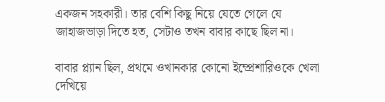একজন সহকারী। তার বেশি কিছু নিয়ে যেতে গেলে যে জাহাজভাড়া দিতে হত, সেটাও তখন বাবার কাছে ছিল না।

বাবার প্ল্যান ছিল, প্রথমে ওখানকার কোনো ইম্প্রেশারিওকে খেলা দেখিয়ে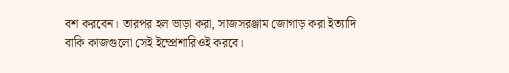বশ করবেন। তারপর হল ভাড়া করা, সাজসরঞ্জাম জোগাড় করা ইত্যাদি বাকি কাজগুলো সেই ইম্প্রেশারিওই করবে।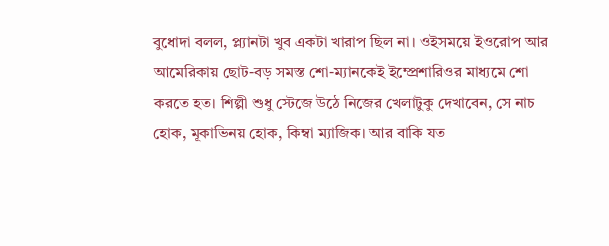বুধোদা বলল, প্ল্যানটা খুব একটা খারাপ ছিল না। ওইসময়ে ইওরোপ আর আমেরিকায় ছোট-বড় সমস্ত শো-ম্যানকেই ইম্প্রেশারিওর মাধ্যমে শো করতে হত। শিল্পী শুধু স্টেজে উঠে নিজের খেলাটুকু দেখাবেন, সে নাচ হোক, মূকাভিনয় হোক, কিম্বা ম্যাজিক। আর বাকি যত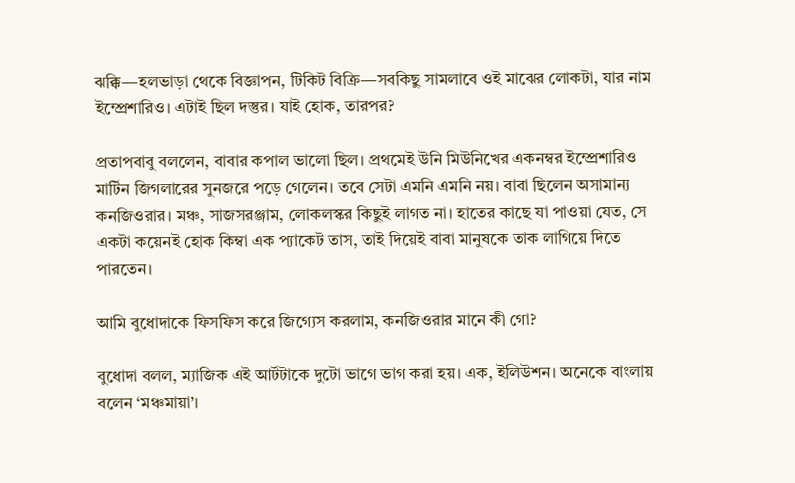ঝক্কি—হলভাড়া থেকে বিজ্ঞাপন, টিকিট বিক্রি—সবকিছু সামলাবে ওই মাঝের লোকটা, যার নাম ইম্প্রেশারিও। এটাই ছিল দস্তুর। যাই হোক, তারপর?

প্রতাপবাবু বললেন, বাবার কপাল ভালো ছিল। প্রথমেই উনি মিউনিখের একনম্বর ইম্প্রেশারিও মার্টিন জিগলারের সুনজরে পড়ে গেলেন। তবে সেটা এমনি এমনি নয়। বাবা ছিলেন অসামান্য কনজিওরার। মঞ্চ, সাজসরঞ্জাম, লোকলস্কর কিছুই লাগত না। হাতের কাছে যা পাওয়া যেত, সে একটা কয়েনই হোক কিম্বা এক প্যাকেট তাস, তাই দিয়েই বাবা মানুষকে তাক লাগিয়ে দিতে পারতেন।

আমি বুধোদাকে ফিসফিস করে জিগ্যেস করলাম, কনজিওরার মানে কী গো?

বুধোদা বলল, ম্যাজিক এই আর্টটাকে দুটো ভাগে ভাগ করা হয়। এক, ইলিউশন। অনেকে বাংলায় বলেন ‘মঞ্চমায়া’।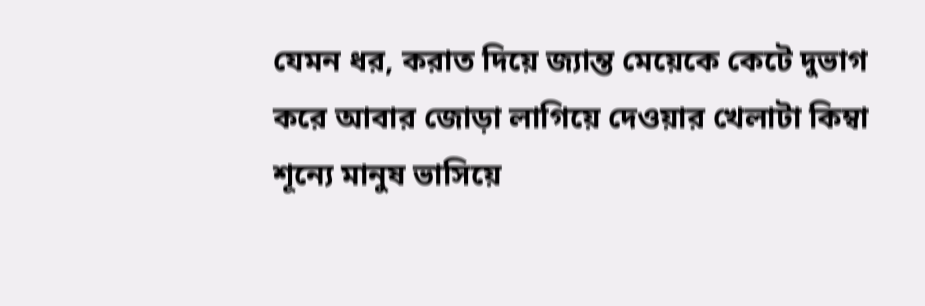যেমন ধর, করাত দিয়ে জ্যান্ত মেয়েকে কেটে দুভাগ করে আবার জোড়া লাগিয়ে দেওয়ার খেলাটা কিম্বা শূন্যে মানুষ ভাসিয়ে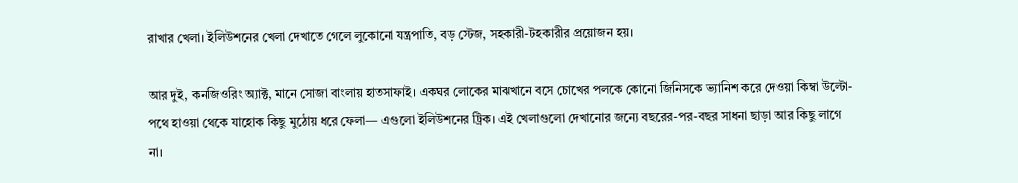রাখার খেলা। ইলিউশনের খেলা দেখাতে গেলে লুকোনো যন্ত্রপাতি, বড় স্টেজ, সহকারী-টহকারীর প্রয়োজন হয়।

আর দুই, কনজিওরিং অ্যাক্ট, মানে সোজা বাংলায় হাতসাফাই। একঘর লোকের মাঝখানে বসে চোখের পলকে কোনো জিনিসকে ভ্যানিশ করে দেওয়া কিম্বা উল্টো-পথে হাওয়া থেকে যাহোক কিছু মুঠোয় ধরে ফেলা— এগুলো ইলিউশনের ট্রিক। এই খেলাগুলো দেখানোর জন্যে বছরের-পর-বছর সাধনা ছাড়া আর কিছু লাগে না।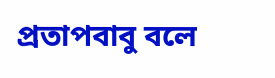প্রতাপবাবু বলে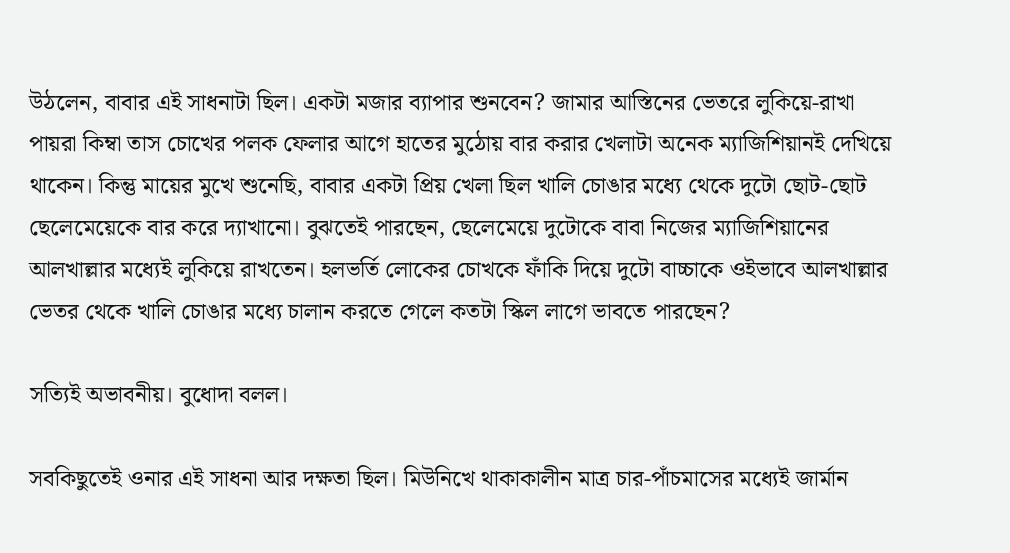উঠলেন, বাবার এই সাধনাটা ছিল। একটা মজার ব্যাপার শুনবেন? জামার আস্তিনের ভেতরে লুকিয়ে-রাখা পায়রা কিম্বা তাস চোখের পলক ফেলার আগে হাতের মুঠোয় বার করার খেলাটা অনেক ম্যাজিশিয়ানই দেখিয়ে থাকেন। কিন্তু মায়ের মুখে শুনেছি, বাবার একটা প্রিয় খেলা ছিল খালি চোঙার মধ্যে থেকে দুটো ছোট-ছোট ছেলেমেয়েকে বার করে দ্যাখানো। বুঝতেই পারছেন, ছেলেমেয়ে দুটোকে বাবা নিজের ম্যাজিশিয়ানের আলখাল্লার মধ্যেই লুকিয়ে রাখতেন। হলভর্তি লোকের চোখকে ফাঁকি দিয়ে দুটো বাচ্চাকে ওইভাবে আলখাল্লার ভেতর থেকে খালি চোঙার মধ্যে চালান করতে গেলে কতটা স্কিল লাগে ভাবতে পারছেন?

সত্যিই অভাবনীয়। বুধোদা বলল।

সবকিছুতেই ওনার এই সাধনা আর দক্ষতা ছিল। মিউনিখে থাকাকালীন মাত্র চার-পাঁচমাসের মধ্যেই জার্মান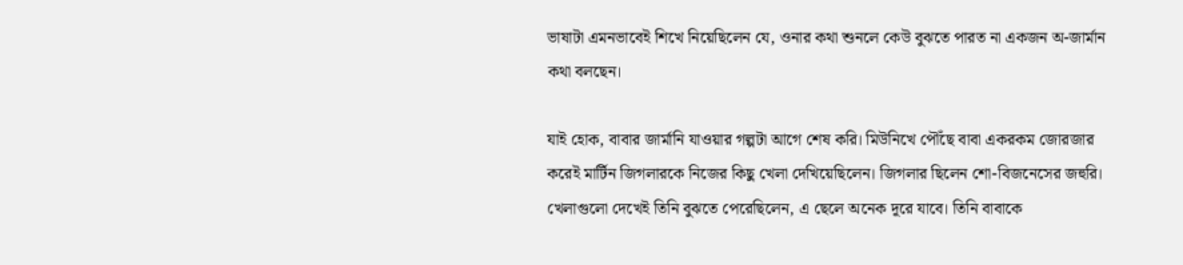ভাষাটা এমনভাবেই শিখে নিয়েছিলেন যে, ওনার কথা শুনলে কেউ বুঝতে পারত না একজন অ-জার্মান কথা বলছেন।

যাই হোক, বাবার জার্মানি যাওয়ার গল্পটা আগে শেষ করি। মিউনিখে পৌঁছে বাবা একরকম জোরজার করেই মার্টিন জিগলারকে নিজের কিছু খেলা দেখিয়েছিলেন। জিগলার ছিলেন শো-বিজনেসের জহুরি। খেলাগুলো দেখেই তিনি বুঝতে পেরেছিলেন, এ ছেলে অনেক দূরে যাবে। তিনি বাবাকে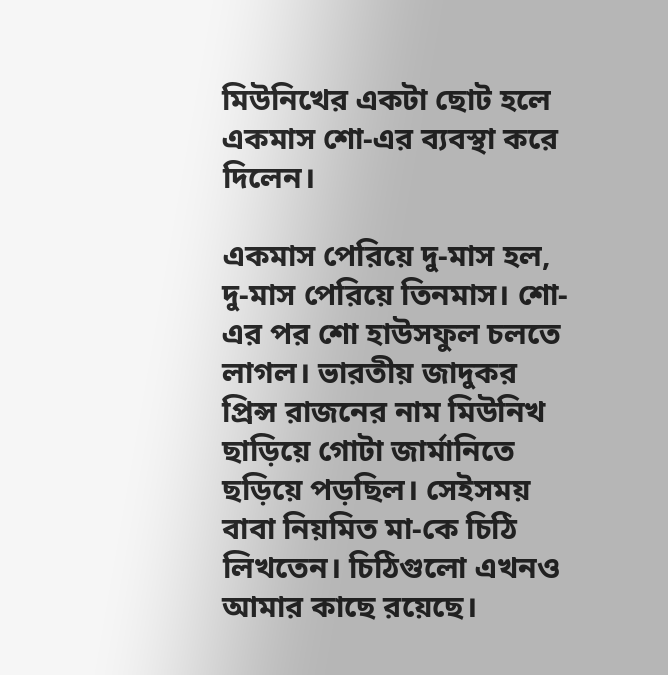মিউনিখের একটা ছোট হলে একমাস শো-এর ব্যবস্থা করে দিলেন।

একমাস পেরিয়ে দু-মাস হল, দু-মাস পেরিয়ে তিনমাস। শো-এর পর শো হাউসফুল চলতে লাগল। ভারতীয় জাদুকর প্রিন্স রাজনের নাম মিউনিখ ছাড়িয়ে গোটা জার্মানিতে ছড়িয়ে পড়ছিল। সেইসময় বাবা নিয়মিত মা-কে চিঠি লিখতেন। চিঠিগুলো এখনও আমার কাছে রয়েছে।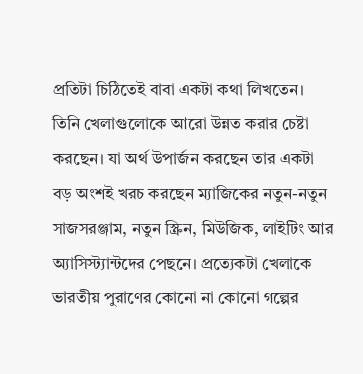প্রতিটা চিঠিতেই বাবা একটা কথা লিখতেন। তিনি খেলাগুলোকে আরো উন্নত করার চেষ্টা করছেন। যা অর্থ উপার্জন করছেন তার একটা বড় অংশই খরচ করছেন ম্যাজিকের নতুন-নতুন সাজসরঞ্জাম, নতুন স্ক্রিন, মিউজিক, লাইটিং আর অ্যাসিস্ট্যান্টদের পেছনে। প্রত্যেকটা খেলাকে ভারতীয় পুরাণের কোনো না কোনো গল্পের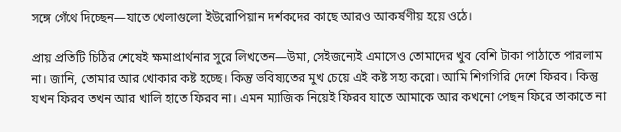সঙ্গে গেঁথে দিচ্ছেন—যাতে খেলাগুলো ইউরোপিয়ান দর্শকদের কাছে আরও আকর্ষণীয় হয়ে ওঠে।

প্রায় প্রতিটি চিঠির শেষেই ক্ষমাপ্রার্থনার সুরে লিখতেন—উমা, সেইজন্যেই এমাসেও তোমাদের খুব বেশি টাকা পাঠাতে পারলাম না। জানি, তোমার আর খোকার কষ্ট হচ্ছে। কিন্তু ভবিষ্যতের মুখ চেয়ে এই কষ্ট সহ্য করো। আমি শিগগিরি দেশে ফিরব। কিন্তু যখন ফিরব তখন আর খালি হাতে ফিরব না। এমন ম্যাজিক নিয়েই ফিরব যাতে আমাকে আর কখনো পেছন ফিরে তাকাতে না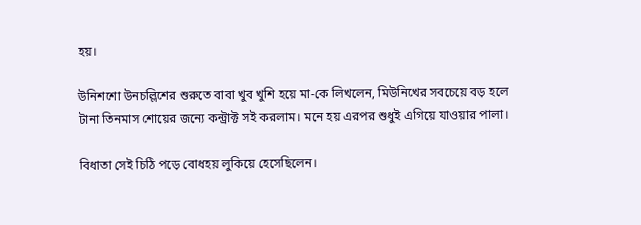হয়।

উনিশশো উনচল্লিশের শুরুতে বাবা খুব খুশি হয়ে মা-কে লিখলেন, মিউনিখের সবচেয়ে বড় হলে টানা তিনমাস শোয়ের জন্যে কন্ট্রাক্ট সই করলাম। মনে হয় এরপর শুধুই এগিয়ে যাওয়ার পালা।

বিধাতা সেই চিঠি পড়ে বোধহয় লুকিয়ে হেসেছিলেন।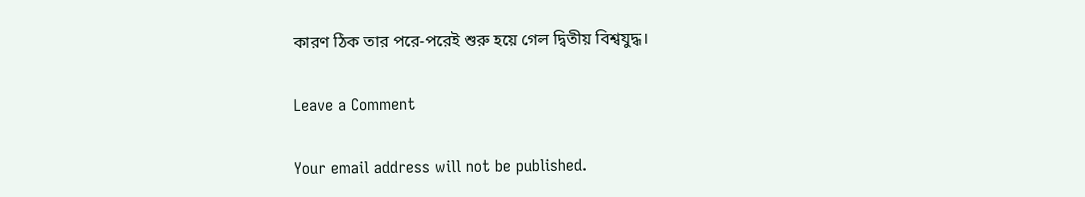কারণ ঠিক তার পরে-পরেই শুরু হয়ে গেল দ্বিতীয় বিশ্বযুদ্ধ।

Leave a Comment

Your email address will not be published.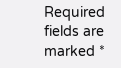Required fields are marked *